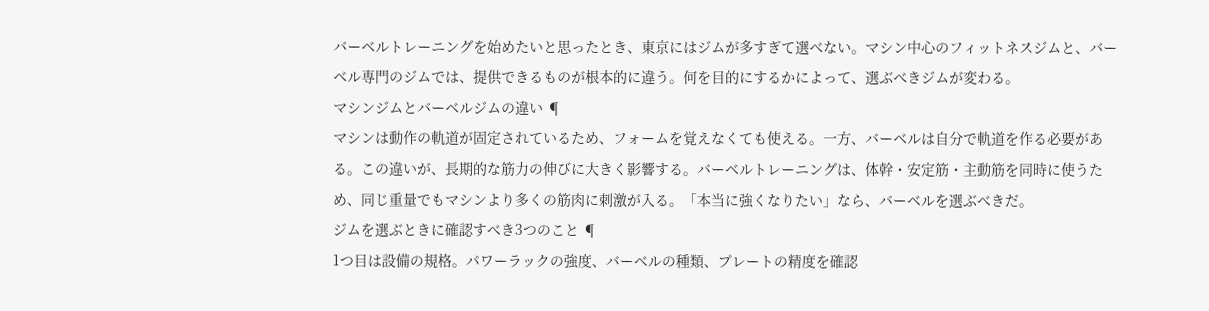バーベルトレーニングを始めたいと思ったとき、東京にはジムが多すぎて選べない。マシン中心のフィットネスジムと、バーベル専門のジムでは、提供できるものが根本的に違う。何を目的にするかによって、選ぶべきジムが変わる。
マシンジムとバーベルジムの違い ¶
マシンは動作の軌道が固定されているため、フォームを覚えなくても使える。一方、バーベルは自分で軌道を作る必要がある。この違いが、長期的な筋力の伸びに大きく影響する。バーベルトレーニングは、体幹・安定筋・主動筋を同時に使うため、同じ重量でもマシンより多くの筋肉に刺激が入る。「本当に強くなりたい」なら、バーベルを選ぶべきだ。
ジムを選ぶときに確認すべき3つのこと ¶
1つ目は設備の規格。パワーラックの強度、バーベルの種類、プレートの精度を確認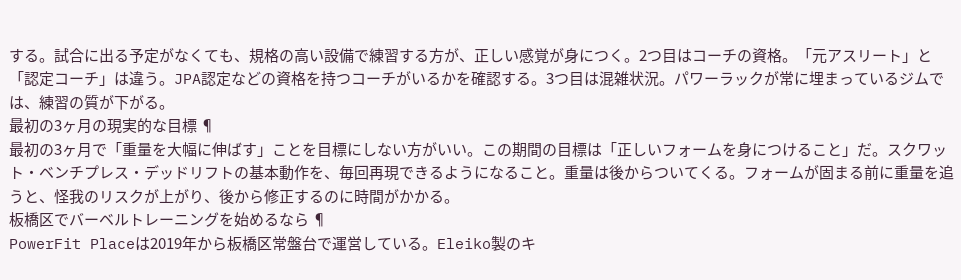する。試合に出る予定がなくても、規格の高い設備で練習する方が、正しい感覚が身につく。2つ目はコーチの資格。「元アスリート」と「認定コーチ」は違う。JPA認定などの資格を持つコーチがいるかを確認する。3つ目は混雑状況。パワーラックが常に埋まっているジムでは、練習の質が下がる。
最初の3ヶ月の現実的な目標 ¶
最初の3ヶ月で「重量を大幅に伸ばす」ことを目標にしない方がいい。この期間の目標は「正しいフォームを身につけること」だ。スクワット・ベンチプレス・デッドリフトの基本動作を、毎回再現できるようになること。重量は後からついてくる。フォームが固まる前に重量を追うと、怪我のリスクが上がり、後から修正するのに時間がかかる。
板橋区でバーベルトレーニングを始めるなら ¶
PowerFit Placeは2019年から板橋区常盤台で運営している。Eleiko製のキ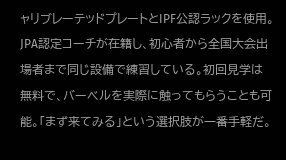ャリブレーテッドプレートとIPF公認ラックを使用。JPA認定コーチが在籍し、初心者から全国大会出場者まで同じ設備で練習している。初回見学は無料で、バーベルを実際に触ってもらうことも可能。「まず来てみる」という選択肢が一番手軽だ。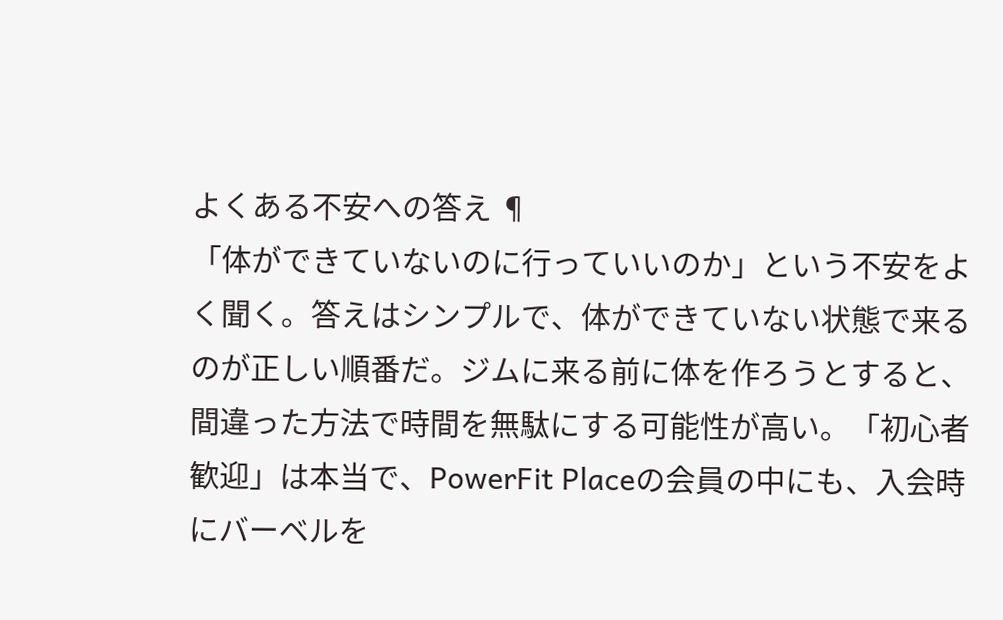よくある不安への答え ¶
「体ができていないのに行っていいのか」という不安をよく聞く。答えはシンプルで、体ができていない状態で来るのが正しい順番だ。ジムに来る前に体を作ろうとすると、間違った方法で時間を無駄にする可能性が高い。「初心者歓迎」は本当で、PowerFit Placeの会員の中にも、入会時にバーベルを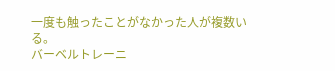一度も触ったことがなかった人が複数いる。
バーベルトレーニ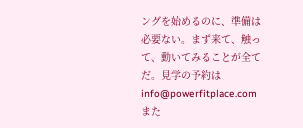ングを始めるのに、準備は必要ない。まず来て、触って、動いてみることが全てだ。見学の予約は info@powerfitplace.com また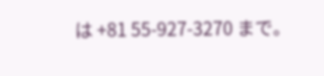は +81 55-927-3270 まで。